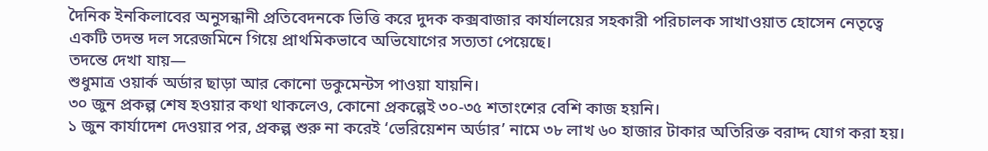দৈনিক ইনকিলাবের অনুসন্ধানী প্রতিবেদনকে ভিত্তি করে দুদক কক্সবাজার কার্যালয়ের সহকারী পরিচালক সাখাওয়াত হোসেন নেতৃত্বে একটি তদন্ত দল সরেজমিনে গিয়ে প্রাথমিকভাবে অভিযোগের সত্যতা পেয়েছে।
তদন্তে দেখা যায়—
শুধুমাত্র ওয়ার্ক অর্ডার ছাড়া আর কোনো ডকুমেন্টস পাওয়া যায়নি।
৩০ জুন প্রকল্প শেষ হওয়ার কথা থাকলেও, কোনো প্রকল্পেই ৩০-৩৫ শতাংশের বেশি কাজ হয়নি।
১ জুন কার্যাদেশ দেওয়ার পর, প্রকল্প শুরু না করেই ‘ভেরিয়েশন অর্ডার’ নামে ৩৮ লাখ ৬০ হাজার টাকার অতিরিক্ত বরাদ্দ যোগ করা হয়।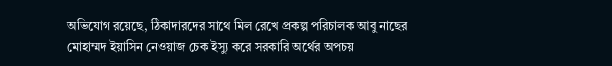অভিযোগ রয়েছে, ঠিকাদারদের সাথে মিল রেখে প্রকল্প পরিচালক আবু নাছের মোহাম্মদ ইয়াসিন নেওয়াজ চেক ইস্যু করে সরকারি অর্থের অপচয়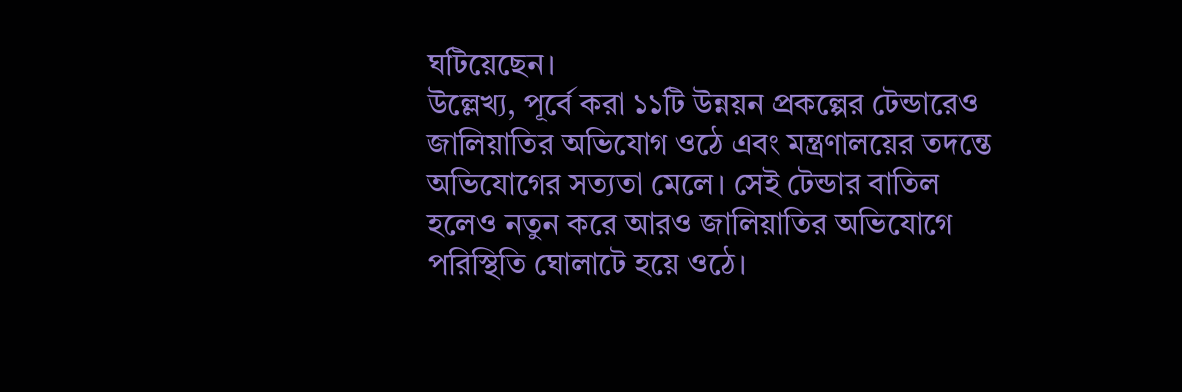ঘটিয়েছেন।
উল্লেখ্য, পূর্বে করা ১১টি উন্নয়ন প্রকল্পের টেন্ডারেও জালিয়াতির অভিযোগ ওঠে এবং মন্ত্রণালয়ের তদন্তে অভিযোগের সত্যতা মেলে। সেই টেন্ডার বাতিল হলেও নতুন করে আরও জালিয়াতির অভিযোগে পরিস্থিতি ঘোলাটে হয়ে ওঠে।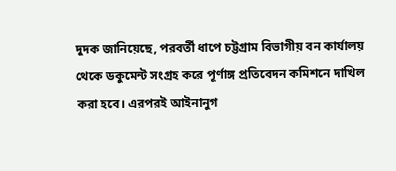দুদক জানিয়েছে, পরবর্তী ধাপে চট্টগ্রাম বিভাগীয় বন কার্যালয় থেকে ডকুমেন্ট সংগ্রহ করে পূর্ণাঙ্গ প্রতিবেদন কমিশনে দাখিল করা হবে। এরপরই আইনানুগ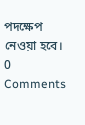পদক্ষেপ নেওয়া হবে।
0 Comments